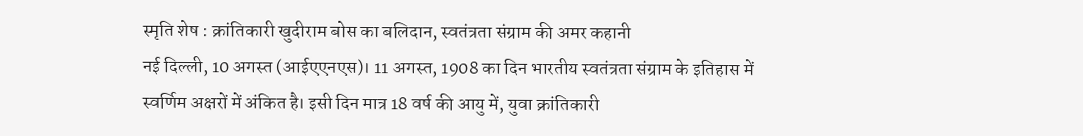स्मृति शेष : क्रांतिकारी खुदीराम बोस का बलिदान, स्वतंत्रता संग्राम की अमर कहानी
नई दिल्ली, 10 अगस्त (आईएएनएस)। 11 अगस्त, 1908 का दिन भारतीय स्वतंत्रता संग्राम के इतिहास में स्वर्णिम अक्षरों में अंकित है। इसी दिन मात्र 18 वर्ष की आयु में, युवा क्रांतिकारी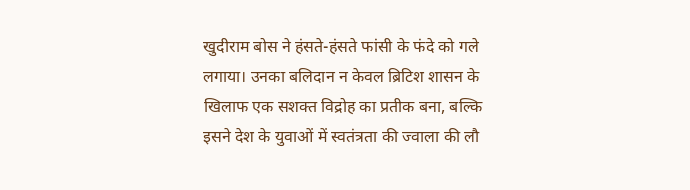खुदीराम बोस ने हंसते-हंसते फांसी के फंदे को गले लगाया। उनका बलिदान न केवल ब्रिटिश शासन के खिलाफ एक सशक्त विद्रोह का प्रतीक बना, बल्कि इसने देश के युवाओं में स्वतंत्रता की ज्वाला की लौ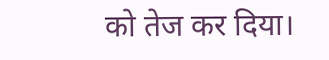को तेज कर दिया।